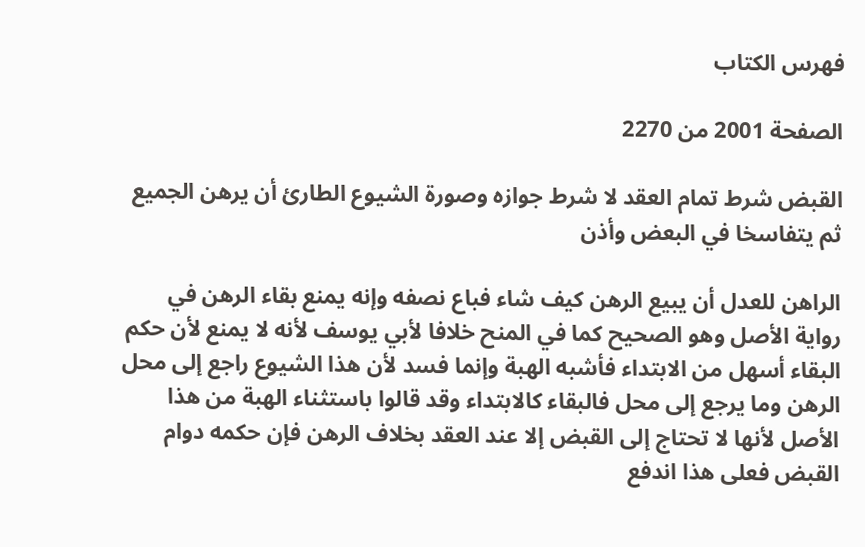فهرس الكتاب

الصفحة 2001 من 2270

القبض شرط تمام العقد لا شرط جوازه وصورة الشيوع الطارئ أن يرهن الجميع ثم يتفاسخا في البعض وأذن

الراهن للعدل أن يبيع الرهن كيف شاء فباع نصفه وإنه يمنع بقاء الرهن في رواية الأصل وهو الصحيح كما في المنح خلافا لأبي يوسف لأنه لا يمنع لأن حكم البقاء أسهل من الابتداء فأشبه الهبة وإنما فسد لأن هذا الشيوع راجع إلى محل الرهن وما يرجع إلى محل فالبقاء كالابتداء وقد قالوا باستثناء الهبة من هذا الأصل لأنها لا تحتاج إلى القبض إلا عند العقد بخلاف الرهن فإن حكمه دوام القبض فعلى هذا اندفع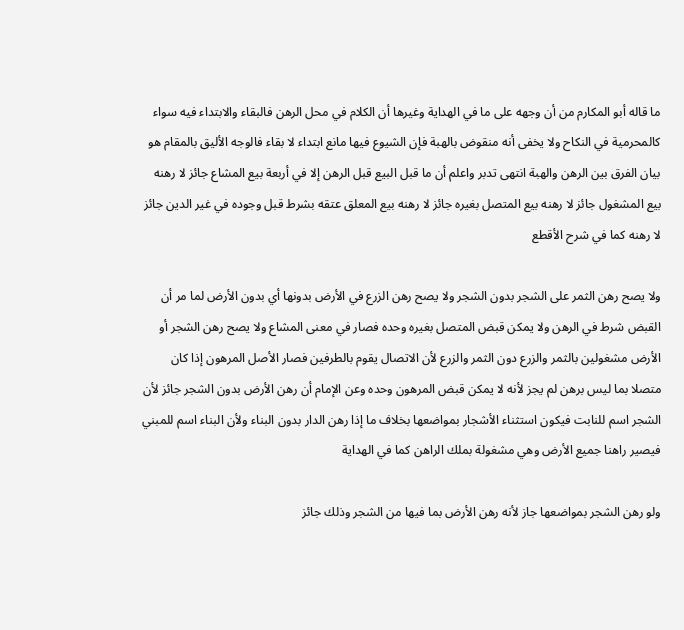ما قاله أبو المكارم من أن وجهه على ما في الهداية وغيرها أن الكلام في محل الرهن فالبقاء والابتداء فيه سواء كالمحرمية في النكاح ولا يخفى أنه منقوض بالهبة فإن الشيوع فيها مانع ابتداء لا بقاء فالوجه الأليق بالمقام هو بيان الفرق بين الرهن والهبة انتهى تدبر واعلم أن ما قبل البيع قبل الرهن إلا في أربعة بيع المشاع جائز لا رهنه بيع المشغول جائز لا رهنه بيع المتصل بغيره جائز لا رهنه بيع المعلق عتقه بشرط قبل وجوده في غير الدين جائز لا رهنه كما في شرح الأقطع

ولا يصح رهن الثمر على الشجر بدون الشجر ولا يصح رهن الزرع في الأرض بدونها أي بدون الأرض لما مر أن القبض شرط في الرهن ولا يمكن قبض المتصل بغيره وحده فصار في معنى المشاع ولا يصح رهن الشجر أو الأرض مشغولين بالثمر والزرع دون الثمر والزرع لأن الاتصال يقوم بالطرفين فصار الأصل المرهون إذا كان متصلا بما ليس برهن لم يجز لأنه لا يمكن قبض المرهون وحده وعن الإمام أن رهن الأرض بدون الشجر جائز لأن الشجر اسم للنابت فيكون استثناء الأشجار بمواضعها بخلاف ما إذا رهن الدار بدون البناء ولأن البناء اسم للمبني فيصير راهنا جميع الأرض وهي مشغولة بملك الراهن كما في الهداية

ولو رهن الشجر بمواضعها جاز لأنه رهن الأرض بما فيها من الشجر وذلك جائز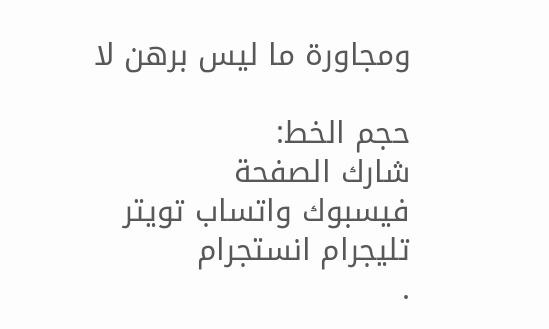ومجاورة ما ليس برهن لا

حجم الخط:
شارك الصفحة
فيسبوك واتساب تويتر تليجرام انستجرام
.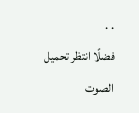. .
فضلًا انتظر تحميل الصوت